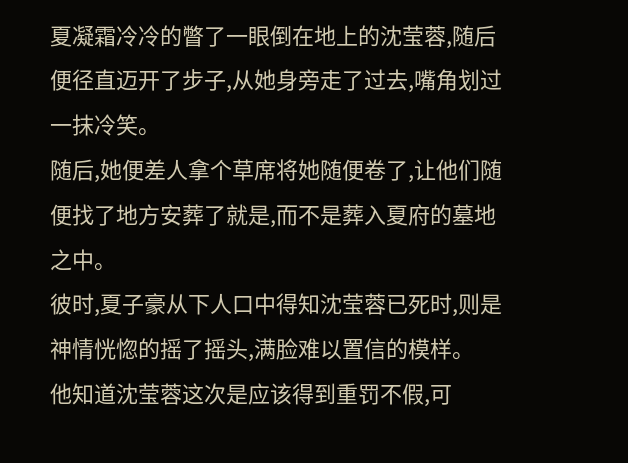夏凝霜冷冷的瞥了一眼倒在地上的沈莹蓉,随后便径直迈开了步子,从她身旁走了过去,嘴角划过一抹冷笑。
随后,她便差人拿个草席将她随便卷了,让他们随便找了地方安葬了就是,而不是葬入夏府的墓地之中。
彼时,夏子豪从下人口中得知沈莹蓉已死时,则是神情恍惚的摇了摇头,满脸难以置信的模样。
他知道沈莹蓉这次是应该得到重罚不假,可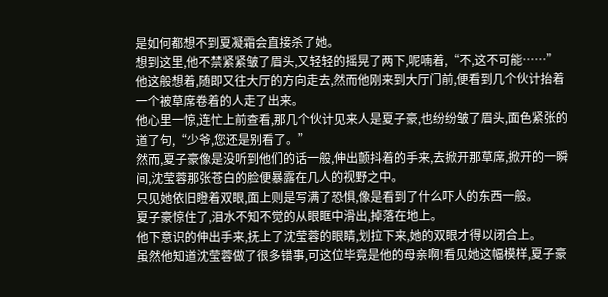是如何都想不到夏凝霜会直接杀了她。
想到这里,他不禁紧紧皱了眉头,又轻轻的摇晃了两下,呢喃着,“不,这不可能……”
他这般想着,随即又往大厅的方向走去,然而他刚来到大厅门前,便看到几个伙计抬着一个被草席卷着的人走了出来。
他心里一惊,连忙上前查看,那几个伙计见来人是夏子豪,也纷纷皱了眉头,面色紧张的道了句,“少爷,您还是别看了。”
然而,夏子豪像是没听到他们的话一般,伸出颤抖着的手来,去掀开那草席,掀开的一瞬间,沈莹蓉那张苍白的脸便暴露在几人的视野之中。
只见她依旧瞪着双眼,面上则是写满了恐惧,像是看到了什么吓人的东西一般。
夏子豪惊住了,泪水不知不觉的从眼眶中滑出,掉落在地上。
他下意识的伸出手来,抚上了沈莹蓉的眼睛,划拉下来,她的双眼才得以闭合上。
虽然他知道沈莹蓉做了很多错事,可这位毕竟是他的母亲啊!看见她这幅模样,夏子豪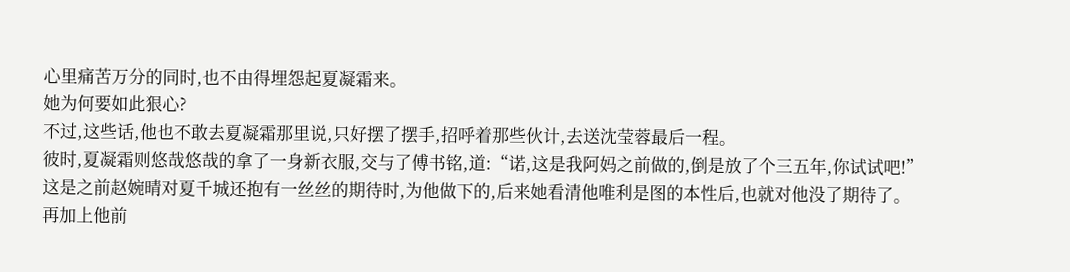心里痛苦万分的同时,也不由得埋怨起夏凝霜来。
她为何要如此狠心?
不过,这些话,他也不敢去夏凝霜那里说,只好摆了摆手,招呼着那些伙计,去送沈莹蓉最后一程。
彼时,夏凝霜则悠哉悠哉的拿了一身新衣服,交与了傅书铭,道:“诺,这是我阿妈之前做的,倒是放了个三五年,你试试吧!”
这是之前赵婉晴对夏千城还抱有一丝丝的期待时,为他做下的,后来她看清他唯利是图的本性后,也就对他没了期待了。
再加上他前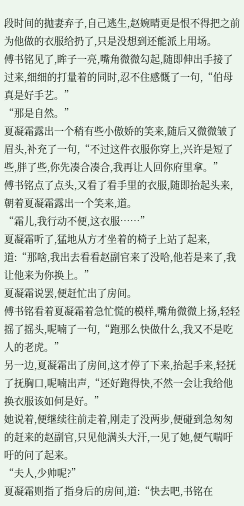段时间的抛妻弃子,自己逃生,赵婉晴更是恨不得把之前为他做的衣服给扔了,只是没想到还能派上用场。
傅书铭见了,眸子一亮,嘴角微微勾起,随即伸出手接了过来,细细的打量着的同时,忍不住感慨了一句,“伯母真是好手艺。”
“那是自然。”
夏凝霜露出一个稍有些小傲娇的笑来,随后又微微皱了眉头,补充了一句,“不过这件衣服你穿上,兴许是短了些,胖了些,你先凑合凑合,我再让人回你府里拿。”
傅书铭点了点头,又看了看手里的衣服,随即抬起头来,朝着夏凝霜露出一个笑来,道。
“霜儿,我行动不便,这衣服……”
夏凝霜听了,猛地从方才坐着的椅子上站了起来,道:“那啥,我出去看看赵副官来了没哈,他若是来了,我让他来为你换上。”
夏凝霜说罢,便赶忙出了房间。
傅书铭看着夏凝霜着急忙慌的模样,嘴角微微上扬,轻轻摇了摇头,呢喃了一句,“跑那么快做什么,我又不是吃人的老虎。”
另一边,夏凝霜出了房间,这才停了下来,抬起手来,轻抚了抚胸口,呢喃出声,“还好跑得快,不然一会让我给他换衣服该如何是好。”
她说着,便继续往前走着,刚走了没两步,便碰到急匆匆的赶来的赵副官,只见他满头大汗,一见了她,便气喘吁吁的问了起来。
“夫人,少帅呢?”
夏凝霜则指了指身后的房间,道:“快去吧,书铭在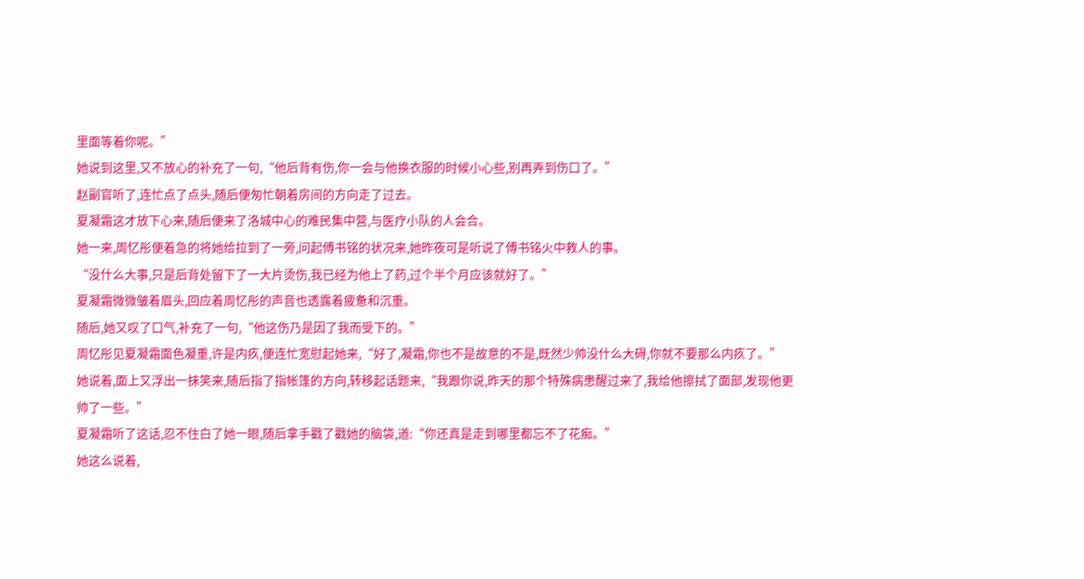里面等着你呢。”
她说到这里,又不放心的补充了一句,“他后背有伤,你一会与他换衣服的时候小心些,别再弄到伤口了。”
赵副官听了,连忙点了点头,随后便匆忙朝着房间的方向走了过去。
夏凝霜这才放下心来,随后便来了洛城中心的难民集中营,与医疗小队的人会合。
她一来,周忆彤便着急的将她给拉到了一旁,问起傅书铭的状况来,她昨夜可是听说了傅书铭火中救人的事。
“没什么大事,只是后背处留下了一大片烫伤,我已经为他上了药,过个半个月应该就好了。”
夏凝霜微微皱着眉头,回应着周忆彤的声音也透露着疲惫和沉重。
随后,她又叹了口气,补充了一句,“他这伤乃是因了我而受下的。”
周忆彤见夏凝霜面色凝重,许是内疚,便连忙宽慰起她来,“好了,凝霜,你也不是故意的不是,既然少帅没什么大碍,你就不要那么内疚了。”
她说着,面上又浮出一抹笑来,随后指了指帐篷的方向,转移起话题来,“我跟你说,昨天的那个特殊病患醒过来了,我给他擦拭了面部,发现他更帅了一些。”
夏凝霜听了这话,忍不住白了她一眼,随后拿手戳了戳她的脑袋,道:“你还真是走到哪里都忘不了花痴。”
她这么说着,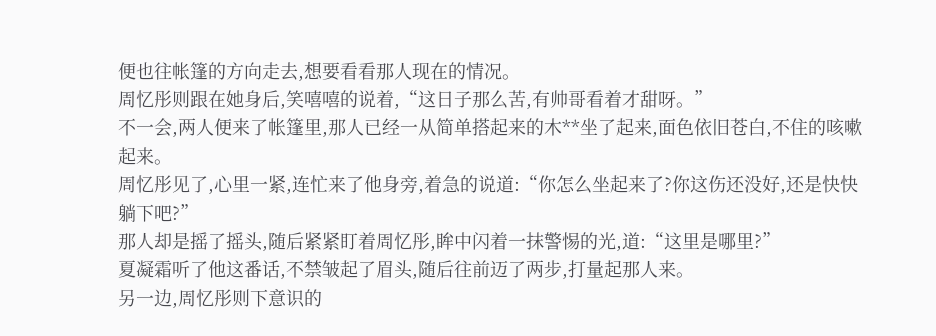便也往帐篷的方向走去,想要看看那人现在的情况。
周忆彤则跟在她身后,笑嘻嘻的说着,“这日子那么苦,有帅哥看着才甜呀。”
不一会,两人便来了帐篷里,那人已经一从简单搭起来的木**坐了起来,面色依旧苍白,不住的咳嗽起来。
周忆彤见了,心里一紧,连忙来了他身旁,着急的说道:“你怎么坐起来了?你这伤还没好,还是快快躺下吧?”
那人却是摇了摇头,随后紧紧盯着周忆彤,眸中闪着一抹警惕的光,道:“这里是哪里?”
夏凝霜听了他这番话,不禁皱起了眉头,随后往前迈了两步,打量起那人来。
另一边,周忆彤则下意识的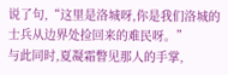说了句,“这里是洛城呀,你是我们洛城的士兵从边界处捡回来的难民呀。”
与此同时,夏凝霜瞥见那人的手掌,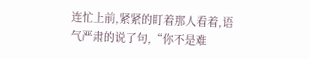连忙上前,紧紧的盯着那人看着,语气严肃的说了句,“你不是难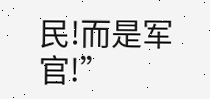民!而是军官!”